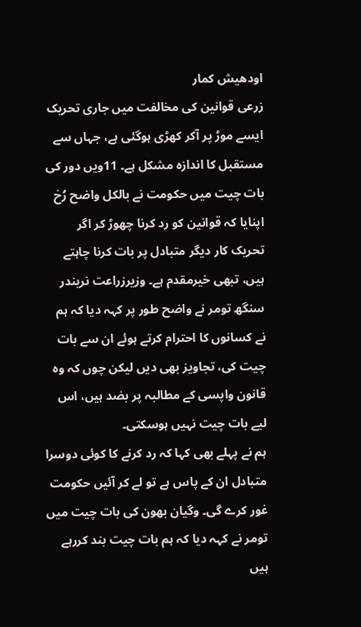اودھیش کمار
زرعی قوانین کی مخالفت میں جاری تحریک ایسے موڑ پر آکر کھڑی ہوگئی ہے، جہاں سے مستقبل کا اندازہ مشکل ہے۔ 11ویں دور کی بات چیت میں حکومت نے بالکل واضح رُخ اپنایا کہ قوانین کو رد کرنا چھوڑ کر اگر تحریک کار دیگر متبادل پر بات کرنا چاہتے ہیں، تبھی خیرمقدم ہے۔ وزیرزراعت نریندر سنگھ تومر نے واضح طور پر کہہ دیا کہ ہم نے کسانوں کا احترام کرتے ہوئے ان سے بات چیت کی، تجاویز بھی دیں لیکن چوں کہ وہ قانون واپسی کے مطالبہ پر بضد ہیں، اس لیے بات چیت نہیں ہوسکتی۔
ہم نے پہلے بھی کہا کہ رد کرنے کا کوئی دوسرا متبادل ان کے پاس ہے تو لے کر آئیں حکومت غور کرے گی۔ وگیان بھون کی بات چیت میں تومر نے کہہ دیا کہ ہم بات چیت بند کررہے ہیں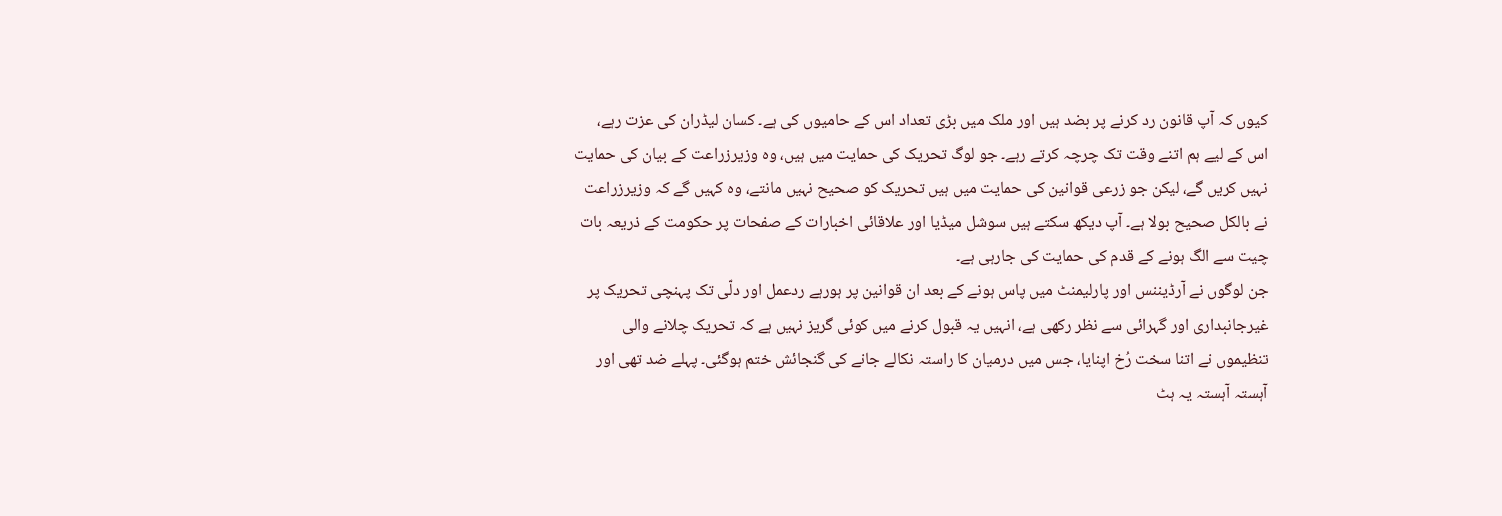کیوں کہ آپ قانون رد کرنے پر بضد ہیں اور ملک میں بڑی تعداد اس کے حامیوں کی ہے۔ کسان لیڈران کی عزت رہے، اس کے لیے ہم اتنے وقت تک چرچہ کرتے رہے۔ جو لوگ تحریک کی حمایت میں ہیں، وہ وزیرزراعت کے بیان کی حمایت نہیں کریں گے، لیکن جو زرعی قوانین کی حمایت میں ہیں تحریک کو صحیح نہیں مانتے، وہ کہیں گے کہ وزیرزراعت نے بالکل صحیح بولا ہے۔ آپ دیکھ سکتے ہیں سوشل میڈیا اور علاقائی اخبارات کے صفحات پر حکومت کے ذریعہ بات چیت سے الگ ہونے کے قدم کی حمایت کی جارہی ہے۔
جن لوگوں نے آرڈیننس اور پارلیمنٹ میں پاس ہونے کے بعد ان قوانین پر ہورہے ردعمل اور دلّی تک پہنچی تحریک پر غیرجانبداری اور گہرائی سے نظر رکھی ہے، انہیں یہ قبول کرنے میں کوئی گریز نہیں ہے کہ تحریک چلانے والی تنظیموں نے اتنا سخت رُخ اپنایا، جس میں درمیان کا راستہ نکالے جانے کی گنجائش ختم ہوگئی۔ پہلے ضد تھی اور آہستہ آہستہ یہ ہٹ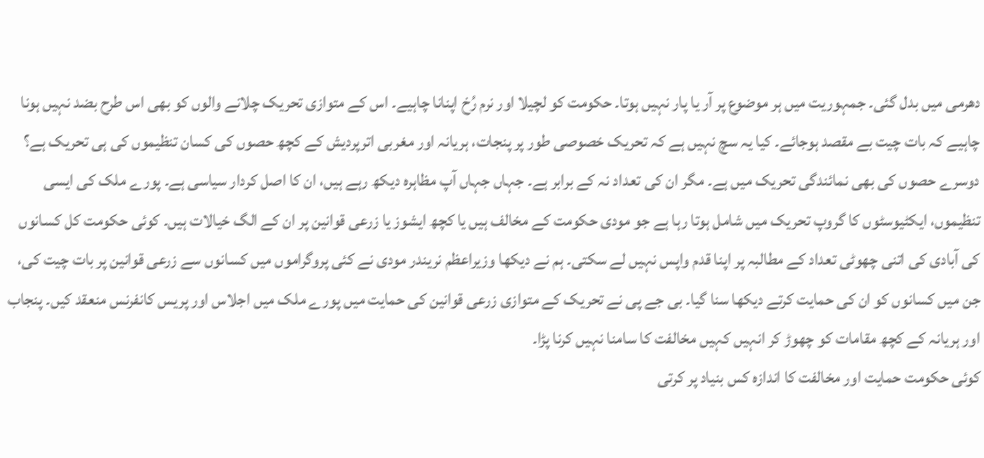دھرمی میں بدل گئی۔ جمہوریت میں ہر موضوع پر آر یا پار نہیں ہوتا۔ حکومت کو لچیلا اور نرم رُخ اپنانا چاہیے۔ اس کے متوازی تحریک چلانے والوں کو بھی اس طرح بضد نہیں ہونا چاہیے کہ بات چیت بے مقصد ہوجائے۔ کیا یہ سچ نہیں ہے کہ تحریک خصوصی طور پر پنجات، ہریانہ اور مغربی اترپردیش کے کچھ حصوں کی کسان تنظیموں کی ہی تحریک ہے؟ دوسرے حصوں کی بھی نمائندگی تحریک میں ہے۔ مگر ان کی تعداد نہ کے برابر ہے۔ جہاں جہاں آپ مظاہرہ دیکھ رہے ہیں، ان کا اصل کردار سیاسی ہے۔ پورے ملک کی ایسی تنظیموں، ایکٹیوسٹوں کا گروپ تحریک میں شامل ہوتا رہا ہے جو مودی حکومت کے مخالف ہیں یا کچھ ایشوز یا زرعی قوانین پر ان کے الگ خیالات ہیں۔ کوئی حکومت کل کسانوں کی آبادی کی اتنی چھوٹی تعداد کے مطالبہ پر اپنا قدم واپس نہیں لے سکتی۔ ہم نے دیکھا وزیراعظم نریندر مودی نے کئی پروگراموں میں کسانوں سے زرعی قوانین پر بات چیت کی، جن میں کسانوں کو ان کی حمایت کرتے دیکھا سنا گیا۔ بی جے پی نے تحریک کے متوازی زرعی قوانین کی حمایت میں پورے ملک میں اجلاس اور پریس کانفرنس منعقد کیں۔ پنجاب اور ہریانہ کے کچھ مقامات کو چھوڑ کر انہیں کہیں مخالفت کا سامنا نہیں کرنا پڑا۔
کوئی حکومت حمایت اور مخالفت کا اندازہ کس بنیاد پر کرتی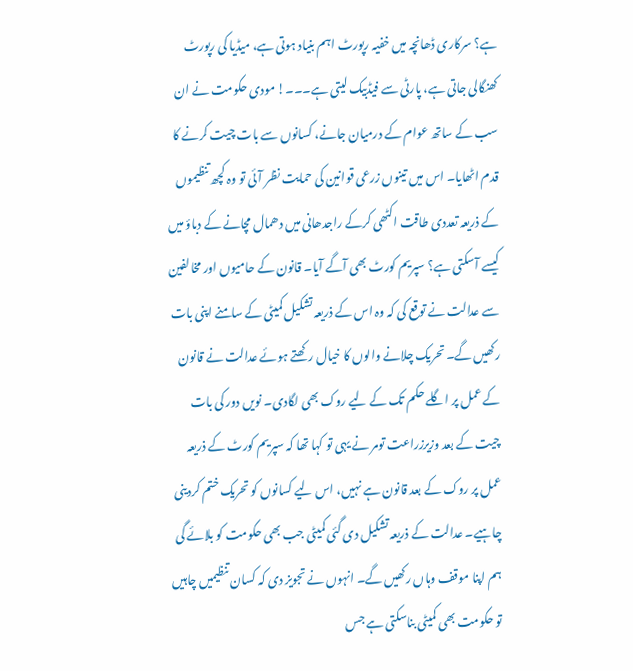ہے؟ سرکاری ڈھانچہ میں خفیہ رپورٹ اہم بنیاد ہوتی ہے، میڈیا کی رپورٹ کھنگالی جاتی ہے، پارٹی سے فیڈبیک لیتی ہے۔۔۔! مودی حکومت نے ان سب کے ساتھ عوام کے درمیان جانے، کسانوں سے بات چیت کرنے کا قدم اٹھایا۔ اس میں تینوں زرعی قوانین کی حمایت نظر آئی تو وہ کچھ تنظیموں کے ذریعہ تعددی طاقت اکٹھی کرکے راجدھانی میں دھمال مچانے کے دباؤ میں کیسے آسکتی ہے؟ سپریم کورٹ بھی آگے آیا۔ قانون کے حامیوں اور مخالفین سے عدالت نے توقع کی کہ وہ اس کے ذریعہ تشکیل کمیٹی کے سامنے اپنی بات رکھیں گے۔ تحریک چلانے والوں کا خیال رکھتے ہوئے عدالت نے قانون کے عمل پر اگلے حکم تک کے لیے روک بھی لگادی۔ نویں دور کی بات چیت کے بعد وزیرزراعت تومر نے یہی تو کہا تھا کہ سپریم کورٹ کے ذریعہ عمل پر روک کے بعد قانون ہے نہیں، اس لیے کسانوں کو تحریک ختم کردینی چاہیے۔ عدالت کے ذریعہ تشکیل دی گئی کمیٹی جب بھی حکومت کو بلائے گی ہم اپنا موقف وہاں رکھیں گے۔ انہوں نے تجویز دی کہ کسان تنظیمیں چاہیں تو حکومت بھی کمیٹی بناسکتی ہے جس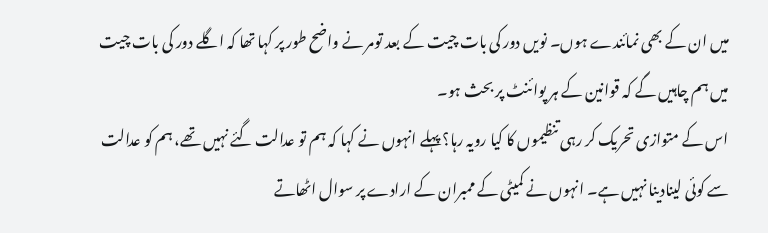میں ان کے بھی نمائندے ہوں۔ نویں دور کی بات چیت کے بعد تومر نے واضح طور پر کہا تھا کہ اگلے دور کی بات چیت میں ہم چاہیں گے کہ قوانین کے ہر پوائنٹ پر بحث ہو۔
اس کے متوازی تحریک کر رہی تنظیموں کا کیا رویہ رہا؟ پہلے انہوں نے کہا کہ ہم تو عدالت گئے نہیں تھے، ہم کو عدالت سے کوئی لینادینا نہیں ہے۔ انہوں نے کمیٹی کے ممبران کے ارادے پر سوال اٹھاتے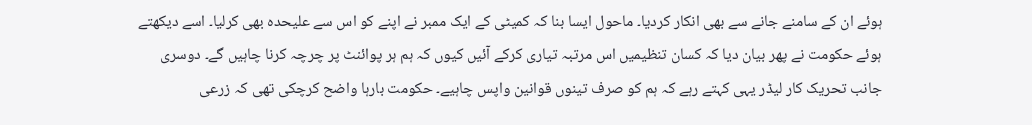ہوئے ان کے سامنے جانے سے بھی انکار کردیا۔ ماحول ایسا بنا کہ کمیٹی کے ایک ممبر نے اپنے کو اس سے علیحدہ بھی کرلیا۔ اسے دیکھتے ہوئے حکومت نے پھر بیان دیا کہ کسان تنظیمیں اس مرتبہ تیاری کرکے آئیں کیوں کہ ہم ہر پوائنٹ پر چرچہ کرنا چاہیں گے۔ دوسری جانب تحریک کار لیڈر یہی کہتے رہے کہ ہم کو صرف تینوں قوانین واپس چاہیے۔ حکومت بارہا واضح کرچکی تھی کہ زرعی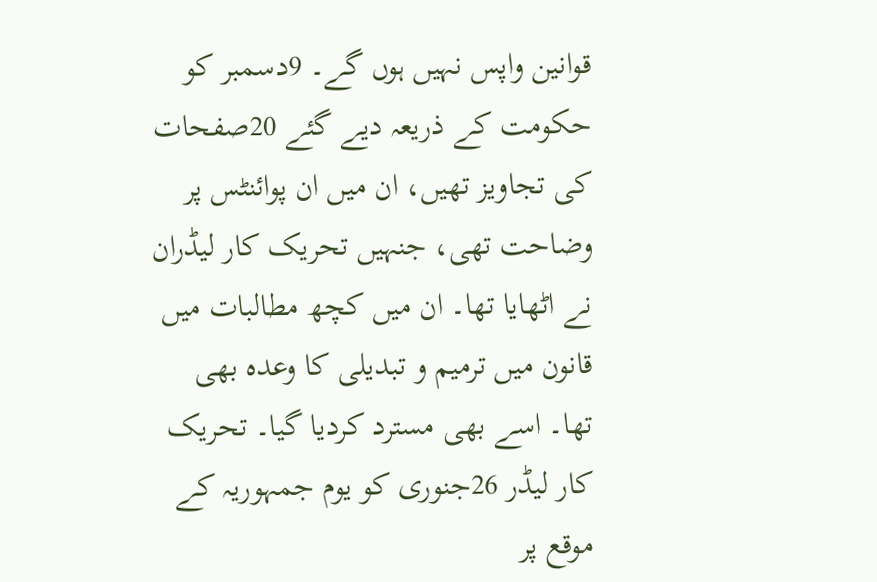قوانین واپس نہیں ہوں گے۔ 9دسمبر کو حکومت کے ذریعہ دیے گئے 20صفحات کی تجاویز تھیں، ان میں ان پوائنٹس پر وضاحت تھی، جنہیں تحریک کار لیڈران نے اٹھایا تھا۔ ان میں کچھ مطالبات میں قانون میں ترمیم و تبدیلی کا وعدہ بھی تھا۔ اسے بھی مسترد کردیا گیا۔ تحریک کار لیڈر 26جنوری کو یوم جمہوریہ کے موقع پر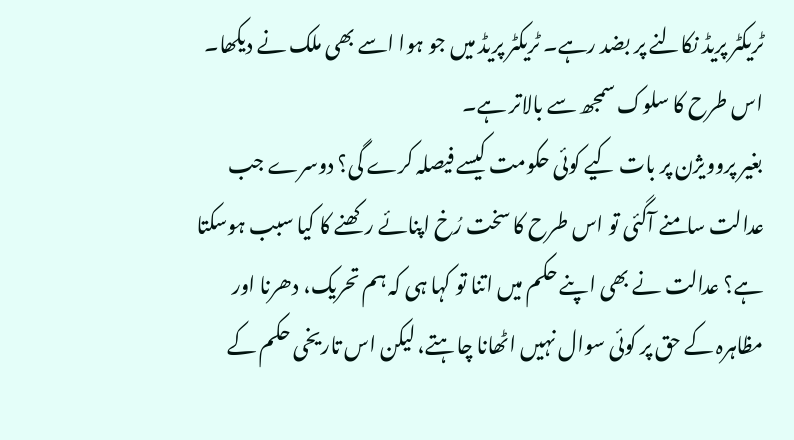ٹریکٹر پریڈ نکالنے پر بضد رہے۔ ٹریکٹر پریڈ میں جو ہوا اسے بھی ملک نے دیکھا۔ اس طرح کا سلوک سمجھ سے بالاتر ہے۔
بغیر پروویژن پر بات کیے کوئی حکومت کیسے فیصلہ کرے گی؟ دوسرے جب عدالت سامنے آگئی تو اس طرح کا سخت رُخ اپنائے رکھنے کا کیا سبب ہوسکتا ہے؟ عدالت نے بھی اپنے حکم میں اتنا تو کہا ہی کہ ہم تحریک، دھرنا اور مظاہرہ کے حق پر کوئی سوال نہیں اٹھانا چاہتے، لیکن اس تاریخی حکم کے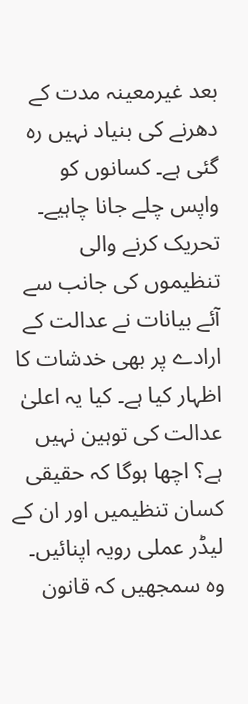بعد غیرمعینہ مدت کے دھرنے کی بنیاد نہیں رہ گئی ہے۔ کسانوں کو واپس چلے جانا چاہیے۔ تحریک کرنے والی تنظیموں کی جانب سے آئے بیانات نے عدالت کے ارادے پر بھی خدشات کا اظہار کیا ہے۔ کیا یہ اعلیٰ عدالت کی توہین نہیں ہے؟ اچھا ہوگا کہ حقیقی کسان تنظیمیں اور ان کے لیڈر عملی رویہ اپنائیں۔ وہ سمجھیں کہ قانون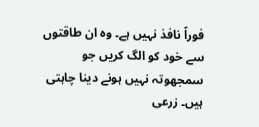فوراً نافذ نہیں ہے۔ وہ ان طاقتوں سے خود کو الگ کریں جو سمجھوتہ نہیں ہونے دینا چاہتی ہیں۔ زرعی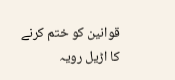قوانین کو ختم کرنے کا اڑیل رویہ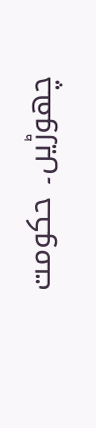چھوڑیں۔ حکومت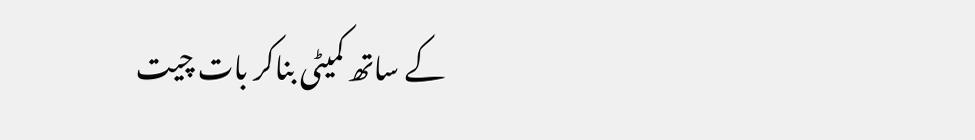کے ساتھ کمیٹی بناکر بات چیت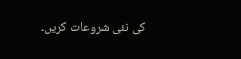کی نئی شروعات کریں۔